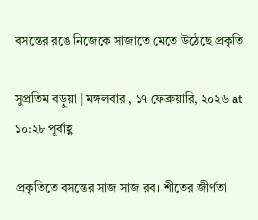বসন্তের রঙে নিজেকে সাজাতে মেতে উঠেছে প্রকৃতি

সুপ্রতিম বড়ুয়া | মঙ্গলবার , ১৭ ফেব্রুয়ারি, ২০২৬ at ১০:২৮ পূর্বাহ্ণ

প্রকৃতিতে বসন্তের সাজ সাজ রব। শীতের জীর্ণতা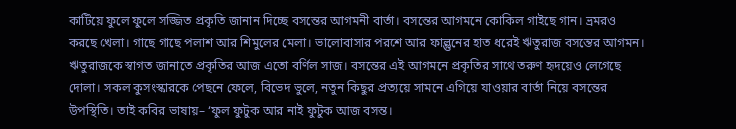কাটিয়ে ফুলে ফুলে সজ্জিত প্রকৃতি জানান দিচ্ছে বসন্তের আগমনী বার্তা। বসন্তের আগমনে কোকিল গাইছে গান। ভ্রমরও করছে খেলা। গাছে গাছে পলাশ আর শিমুলের মেলা। ভালোবাসার পরশে আর ফাল্গুনের হাত ধরেই ঋতুরাজ বসন্তের আগমন। ঋতুরাজকে স্বাগত জানাতে প্রকৃতির আজ এতো বর্ণিল সাজ। বসন্তের এই আগমনে প্রকৃতির সাথে তরুণ হৃদয়েও লেগেছে দোলা। সকল কুসংস্কারকে পেছনে ফেলে, বিভেদ ভুলে, নতুন কিছুর প্রত্যয়ে সামনে এগিয়ে যাওয়ার বার্তা নিয়ে বসন্তের উপস্থিতি। তাই কবির ভাষায়– ‘ফুল ফুটুক আর নাই ফুটুক আজ বসন্ত।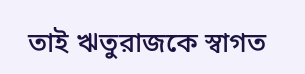তাই ঋতুরাজকে স্বাগত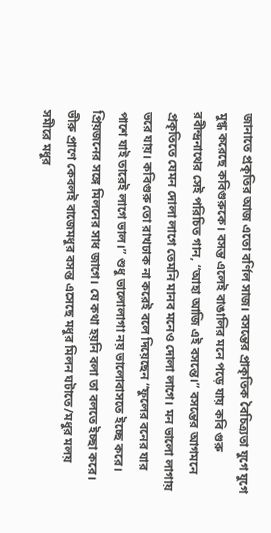জানাতে প্রকৃতির আজ এতো বর্ণিল সাজ। বসন্তের প্রাকৃতিক বৈচিত্র্যতা যুগে যুগে মুগ্ধ করেছে কবিগুরুকে। বসন্ত এলেই বাঙালির মনে পড়ে যায় কবি গুরু রবীন্দ্রনাথের সেই পরিচিত গান, “আহা আজি এই বসন্তে।” বসন্তের আগমনে প্রকৃতিতে যেমন দোলা লাগে তেমনি মানব মনেও দোলা লাগে। মন ভালো লাগায় ভরে যায়। কবিগুরু তো রাখঢাক না করেই বলে দিয়েছেন “ফুলের বনের যার পাশে যাই তারেই লাগে ভাল।” শুধু ভালোলাগা নয় ভালোবাসতে ইচ্ছে করে। প্রিয়জনের সঙ্গে মিলনের সাধ জাগে। যে কথা হয়নি বলা তা বলতে ইচ্ছা করে। ভীরু প্রাণে কেবলই বাজেমধুর বসন্ত এসেছে মধুর মিলন ঘটাতে/মধুর মলয় সমীরে মধুর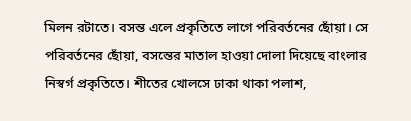মিলন রটাতে। বসন্ত এলে প্রকৃতিতে লাগে পরিবর্তনের ছোঁয়া। সে পরিবর্তনের ছোঁয়া, বসন্তের মাতাল হাওয়া দোলা দিয়েছে বাংলার নিস্বর্গ প্রকৃতিতে। শীতের খোলসে ঢাকা থাকা পলাশ,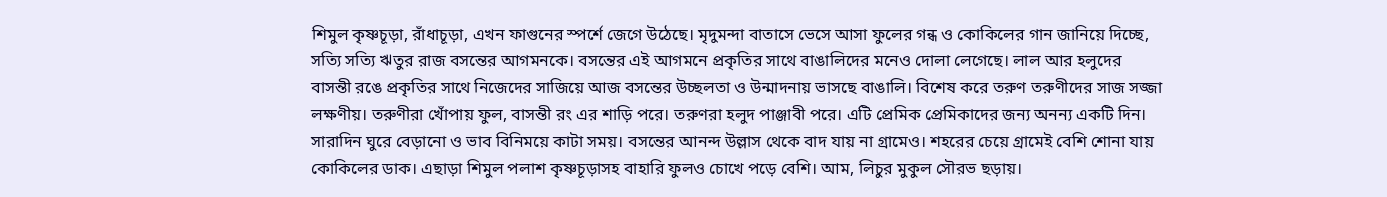শিমুল কৃষ্ণচূড়া, রাঁধাচূড়া, এখন ফাগুনের স্পর্শে জেগে উঠেছে। মৃদুমন্দা বাতাসে ভেসে আসা ফুলের গন্ধ ও কোকিলের গান জানিয়ে দিচ্ছে, সত্যি সত্যি ঋতুর রাজ বসন্তের আগমনকে। বসন্তের এই আগমনে প্রকৃতির সাথে বাঙালিদের মনেও দোলা লেগেছে। লাল আর হলুদের বাসন্তী রঙে প্রকৃতির সাথে নিজেদের সাজিয়ে আজ বসন্তের উচ্ছলতা ও উন্মাদনায় ভাসছে বাঙালি। বিশেষ করে তরুণ তরুণীদের সাজ সজ্জা লক্ষণীয়। তরুণীরা খোঁপায় ফুল, বাসন্তী রং এর শাড়ি পরে। তরুণরা হলুদ পাঞ্জাবী পরে। এটি প্রেমিক প্রেমিকাদের জন্য অনন্য একটি দিন। সারাদিন ঘুরে বেড়ানো ও ভাব বিনিময়ে কাটা সময়। বসন্তের আনন্দ উল্লাস থেকে বাদ যায় না গ্রামেও। শহরের চেয়ে গ্রামেই বেশি শোনা যায় কোকিলের ডাক। এছাড়া শিমুল পলাশ কৃষ্ণচূড়াসহ বাহারি ফুলও চোখে পড়ে বেশি। আম, লিচুর মুকুল সৌরভ ছড়ায়।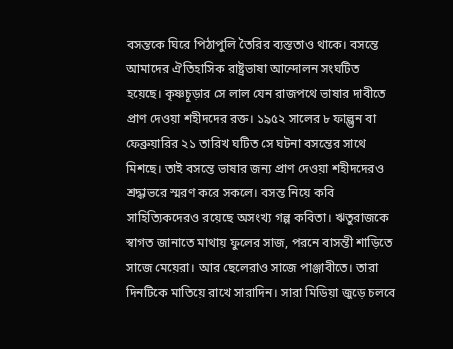বসন্তকে ঘিরে পিঠাপুলি তৈরির ব্যস্ততাও থাকে। বসন্তে আমাদের ঐতিহাসিক রাষ্ট্রভাষা আন্দোলন সংঘটিত হয়েছে। কৃষ্ণচূড়ার সে লাল যেন রাজপথে ভাষার দাবীতে প্রাণ দেওয়া শহীদদের রক্ত। ১৯৫২ সালের ৮ ফাল্গুন বা ফেব্রুয়ারির ২১ তারিখ ঘটিত সে ঘটনা বসন্তের সাথে মিশছে। তাই বসন্তে ভাষার জন্য প্রাণ দেওয়া শহীদদেরও শ্রদ্ধাভরে স্মরণ করে সকলে। বসন্ত নিয়ে কবি সাহিত্যিকদেরও রয়েছে অসংখ্য গল্প কবিতা। ঋতুরাজকে স্বাগত জানাতে মাথায় ফুলের সাজ, পরনে বাসন্তী শাড়িতে সাজে মেয়েরা। আর ছেলেরাও সাজে পাঞ্জাবীতে। তারা দিনটিকে মাতিয়ে রাখে সারাদিন। সারা মিডিয়া জুড়ে চলবে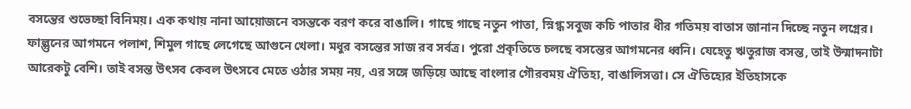বসন্তের শুভেচ্ছা বিনিময়। এক কথায় নানা আয়োজনে বসন্তকে বরণ করে বাঙালি। গাছে গাছে নতুন পাতা, স্নিগ্ধ সবুজ কচি পাতার ধীর গতিময় বাতাস জানান দিচ্ছে নতুন লগ্নের। ফাল্গুনের আগমনে পলাশ, শিমুল গাছে লেগেছে আগুনে খেলা। মধুর বসন্তের সাজ রব সর্বত্র। পুরো প্রকৃতিতে চলছে বসন্তের আগমনের ধ্বনি। যেহেতু ঋতুরাজ বসন্ত, তাই উন্মাদনাটা আরেকটু বেশি। তাই বসন্ত উৎসব কেবল উৎসবে মেতে ওঠার সময় নয়, এর সঙ্গে জড়িয়ে আছে বাংলার গৌরবময় ঐতিহ্য, বাঙালিসত্তা। সে ঐতিহ্যের ইতিহাসকে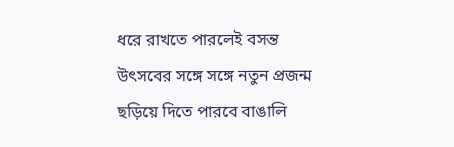ধরে রাখতে পারলেই বসন্ত উৎসবের সঙ্গে সঙ্গে নতুন প্রজন্ম ছড়িয়ে দিতে পারবে বাঙালি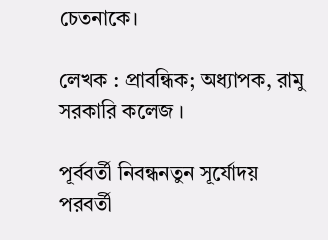চেতনাকে।

লেখক : প্রাবন্ধিক; অধ্যাপক, রামু সরকারি কলেজ ।

পূর্ববর্তী নিবন্ধনতুন সূর্যোদয়
পরবর্তী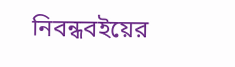নিবন্ধবইয়ের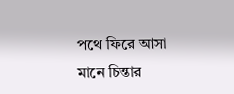পথে ফিরে আসা মানে চিন্তার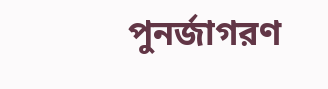পুনর্জাগরণ